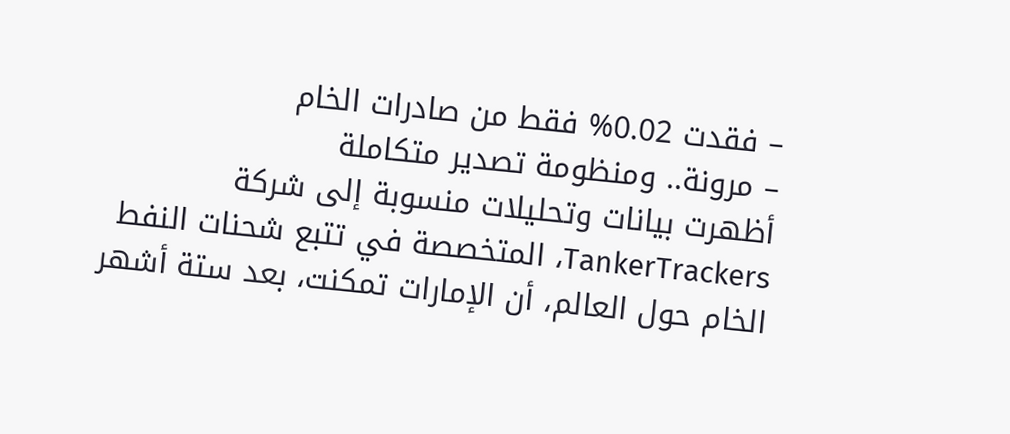– فقدت 0.02% فقط من صادرات الخام
– مرونة.. ومنظومة تصدير متكاملة
أظهرت بيانات وتحليلات منسوبة إلى شركة TankerTrackers، المتخصصة في تتبع شحنات النفط الخام حول العالم، أن الإمارات تمكنت، بعد ستة أشهر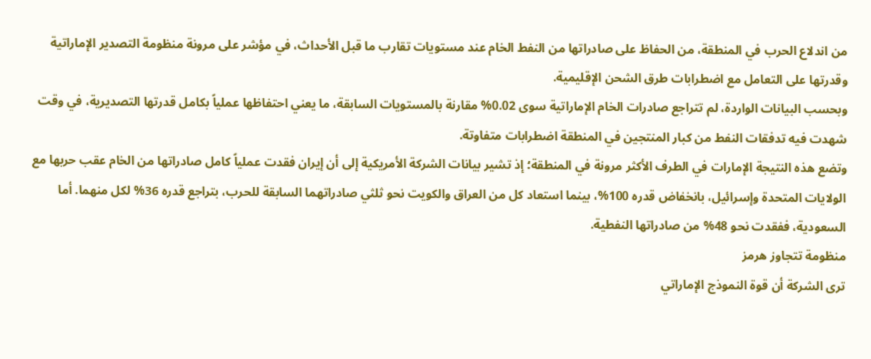من اندلاع الحرب في المنطقة، من الحفاظ على صادراتها من النفط الخام عند مستويات تقارب ما قبل الأحداث، في مؤشر على مرونة منظومة التصدير الإماراتية وقدرتها على التعامل مع اضطرابات طرق الشحن الإقليمية.
وبحسب البيانات الواردة، لم تتراجع صادرات الخام الإماراتية سوى 0.02% مقارنة بالمستويات السابقة، ما يعني احتفاظها عملياً بكامل قدرتها التصديرية، في وقت شهدت فيه تدفقات النفط من كبار المنتجين في المنطقة اضطرابات متفاوتة.
وتضع هذه النتيجة الإمارات في الطرف الأكثر مرونة في المنطقة؛ إذ تشير بيانات الشركة الأمريكية إلى أن إيران فقدت عملياً كامل صادراتها من الخام عقب حربها مع الولايات المتحدة وإسرائيل، بانخفاض قدره 100%، بينما استعاد كل من العراق والكويت نحو ثلثي صادراتهما السابقة للحرب، بتراجع قدره 36% لكل منهما. أما السعودية، ففقدت نحو 48% من صادراتها النفطية.
منظومة تتجاوز هرمز
ترى الشركة أن قوة النموذج الإماراتي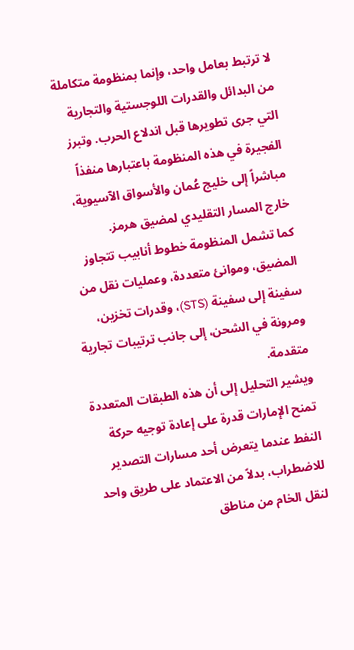لا ترتبط بعامل واحد، وإنما بمنظومة متكاملة من البدائل والقدرات اللوجستية والتجارية التي جرى تطويرها قبل اندلاع الحرب. وتبرز الفجيرة في هذه المنظومة باعتبارها منفذاً مباشراً إلى خليج عُمان والأسواق الآسيوية، خارج المسار التقليدي لمضيق هرمز.
كما تشمل المنظومة خطوط أنابيب تتجاوز المضيق، وموانئ متعددة، وعمليات نقل من سفينة إلى سفينة (STS)، وقدرات تخزين، ومرونة في الشحن، إلى جانب ترتيبات تجارية متقدمة.
ويشير التحليل إلى أن هذه الطبقات المتعددة تمنح الإمارات قدرة على إعادة توجيه حركة النفط عندما يتعرض أحد مسارات التصدير للاضطراب، بدلاً من الاعتماد على طريق واحد لنقل الخام من مناطق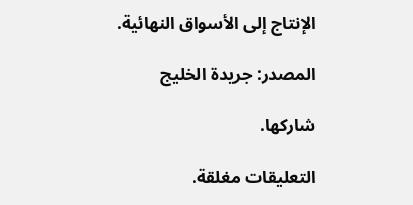الإنتاج إلى الأسواق النهائية.

المصدر: جريدة الخليج

شاركها.

التعليقات مغلقة.